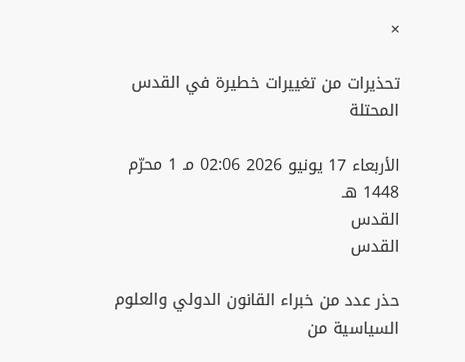×

تحذيرات من تغييرات خطيرة في القدس المحتلة

الأربعاء 17 يونيو 2026 02:06 مـ 1 محرّم 1448 هـ
القدس
القدس

حذر عدد من خبراء القانون الدولي والعلوم السياسية من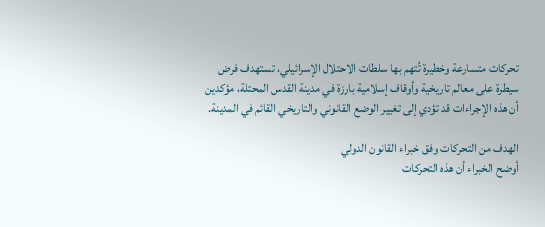تحركات متسارعة وخطيرة تُتهم بها سلطات الاحتلال الإسرائيلي، تستهدف فرض سيطرة على معالم تاريخية وأوقاف إسلامية بارزة في مدينة القدس المحتلة، مؤكدين أن هذه الإجراءات قد تؤدي إلى تغيير الوضع القانوني والتاريخي القائم في المدينة.

الهدف من التحركات وفق خبراء القانون الدولي
أوضح الخبراء أن هذه التحركات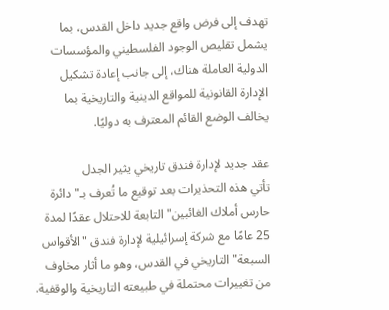تهدف إلى فرض واقع جديد داخل القدس، بما يشمل تقليص الوجود الفلسطيني والمؤسسات الدولية العاملة هناك، إلى جانب إعادة تشكيل الإدارة القانونية للمواقع الدينية والتاريخية بما يخالف الوضع القائم المعترف به دوليًا.

عقد جديد لإدارة فندق تاريخي يثير الجدل
تأتي هذه التحذيرات بعد توقيع ما تُعرف بـ"دائرة حارس أملاك الغائبين" التابعة للاحتلال عقدًا لمدة 25 عامًا مع شركة إسرائيلية لإدارة فندق "الأقواس السبعة" التاريخي في القدس، وهو ما أثار مخاوف من تغييرات محتملة في طبيعته التاريخية والوقفية.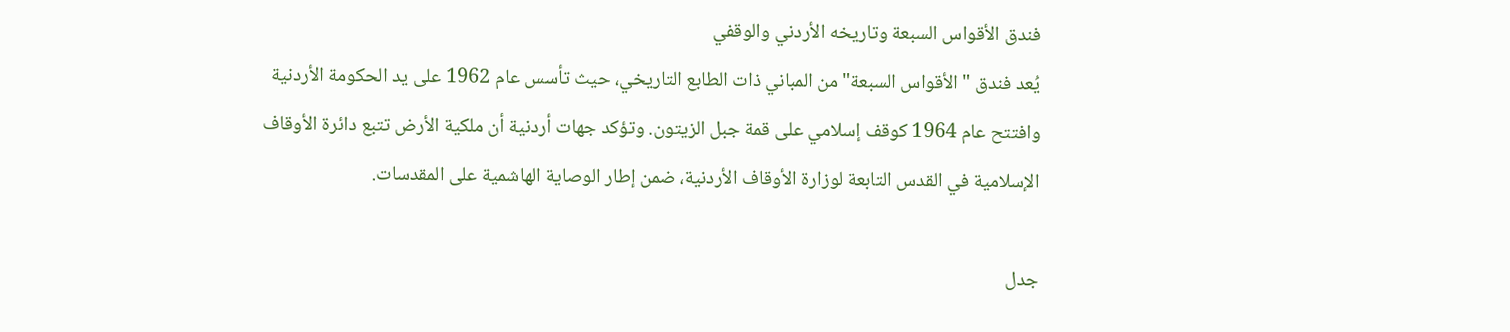فندق الأقواس السبعة وتاريخه الأردني والوقفي
يُعد فندق "الأقواس السبعة" من المباني ذات الطابع التاريخي، حيث تأسس عام 1962 على يد الحكومة الأردنية وافتتح عام 1964 كوقف إسلامي على قمة جبل الزيتون. وتؤكد جهات أردنية أن ملكية الأرض تتبع دائرة الأوقاف الإسلامية في القدس التابعة لوزارة الأوقاف الأردنية، ضمن إطار الوصاية الهاشمية على المقدسات.

جدل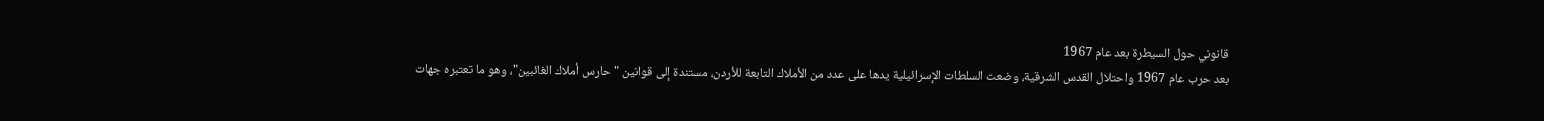قانوني حول السيطرة بعد عام 1967
بعد حرب عام 1967 واحتلال القدس الشرقية، وضعت السلطات الإسرائيلية يدها على عدد من الأملاك التابعة للأردن، مستندة إلى قوانين "حارس أملاك الغائبين"، وهو ما تعتبره جهات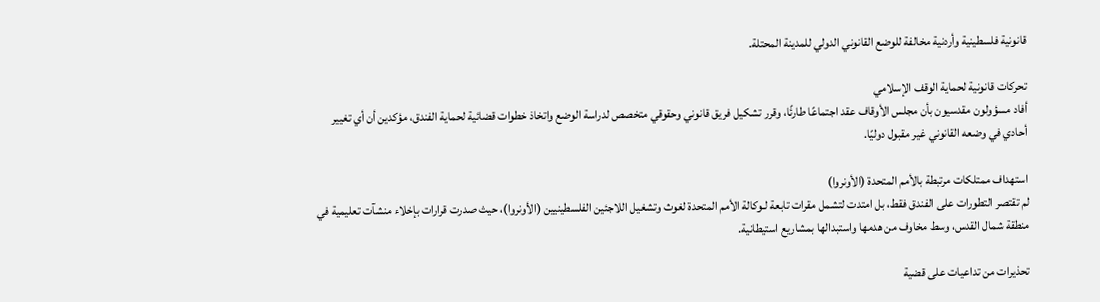قانونية فلسطينية وأردنية مخالفة للوضع القانوني الدولي للمدينة المحتلة.

تحركات قانونية لحماية الوقف الإسلامي
أفاد مسؤولون مقدسيون بأن مجلس الأوقاف عقد اجتماعًا طارئًا، وقرر تشكيل فريق قانوني وحقوقي متخصص لدراسة الوضع واتخاذ خطوات قضائية لحماية الفندق، مؤكدين أن أي تغيير أحادي في وضعه القانوني غير مقبول دوليًا.

استهداف ممتلكات مرتبطة بالأمم المتحدة (الأونروا)
لم تقتصر التطورات على الفندق فقط، بل امتدت لتشمل مقرات تابعة لـوكالة الأمم المتحدة لغوث وتشغيل اللاجئين الفلسطينيين (الأونروا)، حيث صدرت قرارات بإخلاء منشآت تعليمية في منطقة شمال القدس، وسط مخاوف من هدمها واستبدالها بمشاريع استيطانية.

تحذيرات من تداعيات على قضية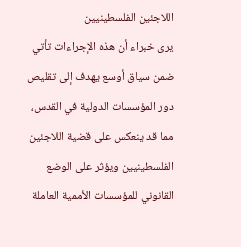اللاجئين الفلسطينيين
يرى خبراء أن هذه الإجراءات تأتي ضمن سياق أوسع يهدف إلى تقليص دور المؤسسات الدولية في القدس، مما قد ينعكس على قضية اللاجئين الفلسطينيين ويؤثر على الوضع القانوني للمؤسسات الأممية العاملة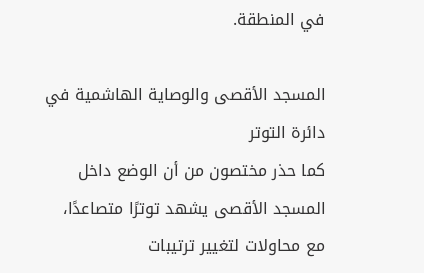في المنطقة.

المسجد الأقصى والوصاية الهاشمية في دائرة التوتر
كما حذر مختصون من أن الوضع داخل المسجد الأقصى يشهد توترًا متصاعدًا، مع محاولات لتغيير ترتيبات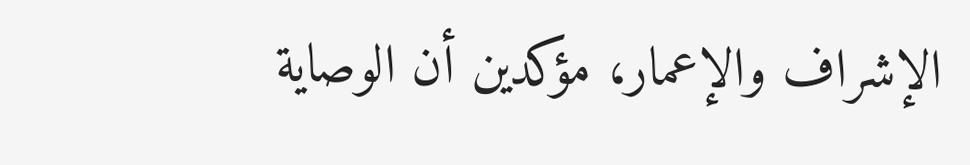الإشراف والإعمار، مؤكدين أن الوصاية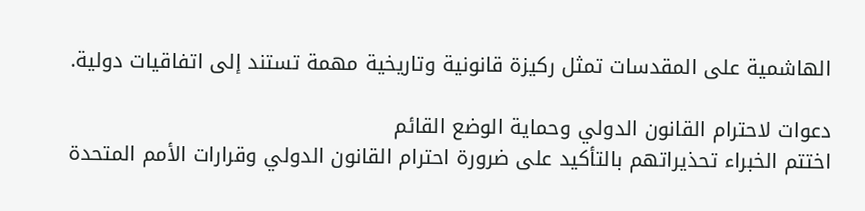الهاشمية على المقدسات تمثل ركيزة قانونية وتاريخية مهمة تستند إلى اتفاقيات دولية.

دعوات لاحترام القانون الدولي وحماية الوضع القائم
اختتم الخبراء تحذيراتهم بالتأكيد على ضرورة احترام القانون الدولي وقرارات الأمم المتحدة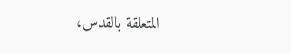المتعلقة بالقدس،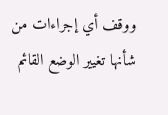ووقف أي إجراءات من شأنها تغيير الوضع القائم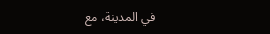في المدينة، مع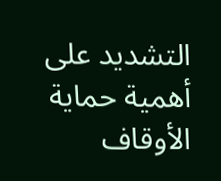التشديد على أهمية حماية الأوقاف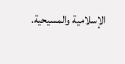الإسلامية والمسيحية.